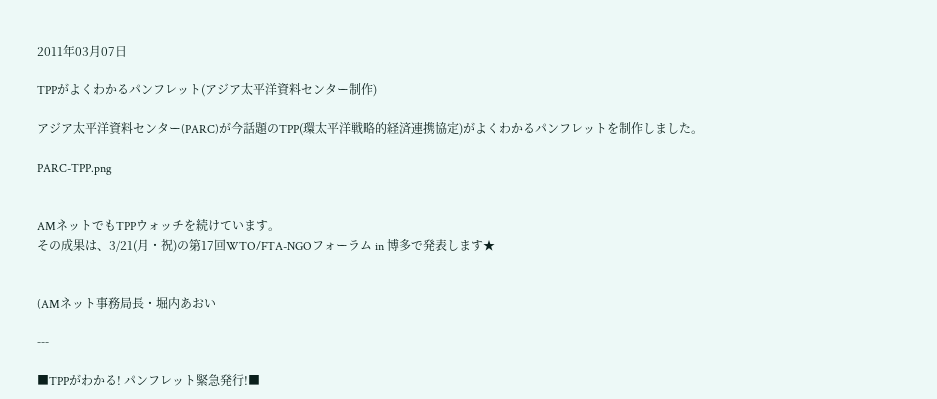2011年03月07日

TPPがよくわかるパンフレット(アジア太平洋資料センター制作)

アジア太平洋資料センター(PARC)が今話題のTPP(環太平洋戦略的経済連携協定)がよくわかるパンフレットを制作しました。

PARC-TPP.png


AMネットでもTPPウォッチを続けています。
その成果は、3/21(月・祝)の第17回WTO/FTA-NGOフォーラム in 博多で発表します★


(AMネット事務局長・堀内あおい

---

■TPPがわかる! パンフレット緊急発行!■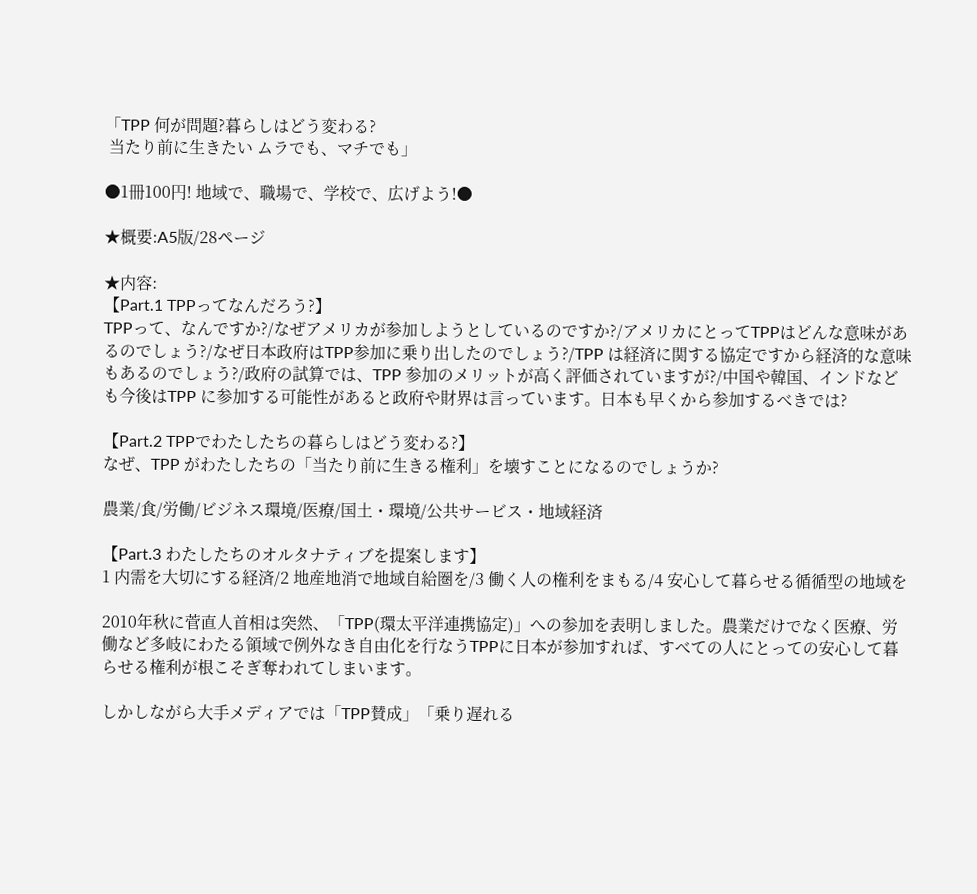「TPP 何が問題?暮らしはどう変わる?
 当たり前に生きたい ムラでも、マチでも」

●1冊100円! 地域で、職場で、学校で、広げよう!●

★概要:A5版/28ページ

★内容:
【Part.1 TPPってなんだろう?】
TPPって、なんですか?/なぜアメリカが参加しようとしているのですか?/アメリカにとってTPPはどんな意味があるのでしょう?/なぜ日本政府はTPP参加に乗り出したのでしょう?/TPP は経済に関する協定ですから経済的な意味もあるのでしょう?/政府の試算では、TPP 参加のメリットが高く評価されていますが?/中国や韓国、インドなども今後はTPP に参加する可能性があると政府や財界は言っています。日本も早くから参加するべきでは?

【Part.2 TPPでわたしたちの暮らしはどう変わる?】
なぜ、TPP がわたしたちの「当たり前に生きる権利」を壊すことになるのでしょうか?

農業/食/労働/ビジネス環境/医療/国土・環境/公共サービス・地域経済

【Part.3 わたしたちのオルタナティブを提案します】
1 内需を大切にする経済/2 地産地消で地域自給圏を/3 働く人の権利をまもる/4 安心して暮らせる循循型の地域を

2010年秋に菅直人首相は突然、「TPP(環太平洋連携協定)」への参加を表明しました。農業だけでなく医療、労働など多岐にわたる領域で例外なき自由化を行なうTPPに日本が参加すれば、すべての人にとっての安心して暮らせる権利が根こそぎ奪われてしまいます。

しかしながら大手メディアでは「TPP賛成」「乗り遅れる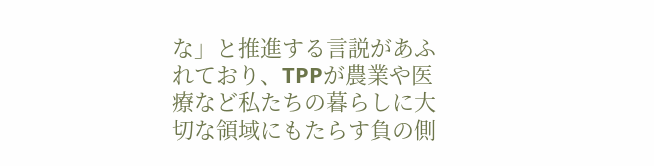な」と推進する言説があふれており、TPPが農業や医療など私たちの暮らしに大切な領域にもたらす負の側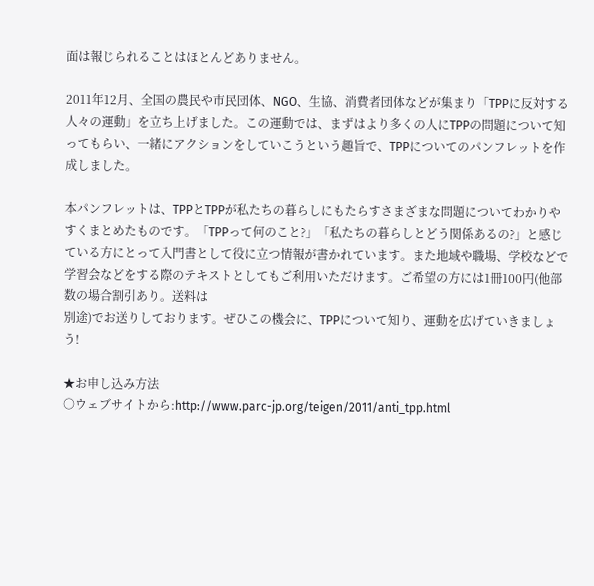面は報じられることはほとんどありません。

2011年12月、全国の農民や市民団体、NGO、生協、消費者団体などが集まり「TPPに反対する人々の運動」を立ち上げました。この運動では、まずはより多くの人にTPPの問題について知ってもらい、一緒にアクションをしていこうという趣旨で、TPPについてのパンフレットを作成しました。

本パンフレットは、TPPとTPPが私たちの暮らしにもたらすさまざまな問題についてわかりやすくまとめたものです。「TPPって何のこと?」「私たちの暮らしとどう関係あるの?」と感じている方にとって入門書として役に立つ情報が書かれています。また地域や職場、学校などで学習会などをする際のテキストとしてもご利用いただけます。ご希望の方には1冊100円(他部数の場合割引あり。送料は
別途)でお送りしております。ぜひこの機会に、TPPについて知り、運動を広げていきましょう!

★お申し込み方法
○ウェブサイトから:http://www.parc-jp.org/teigen/2011/anti_tpp.html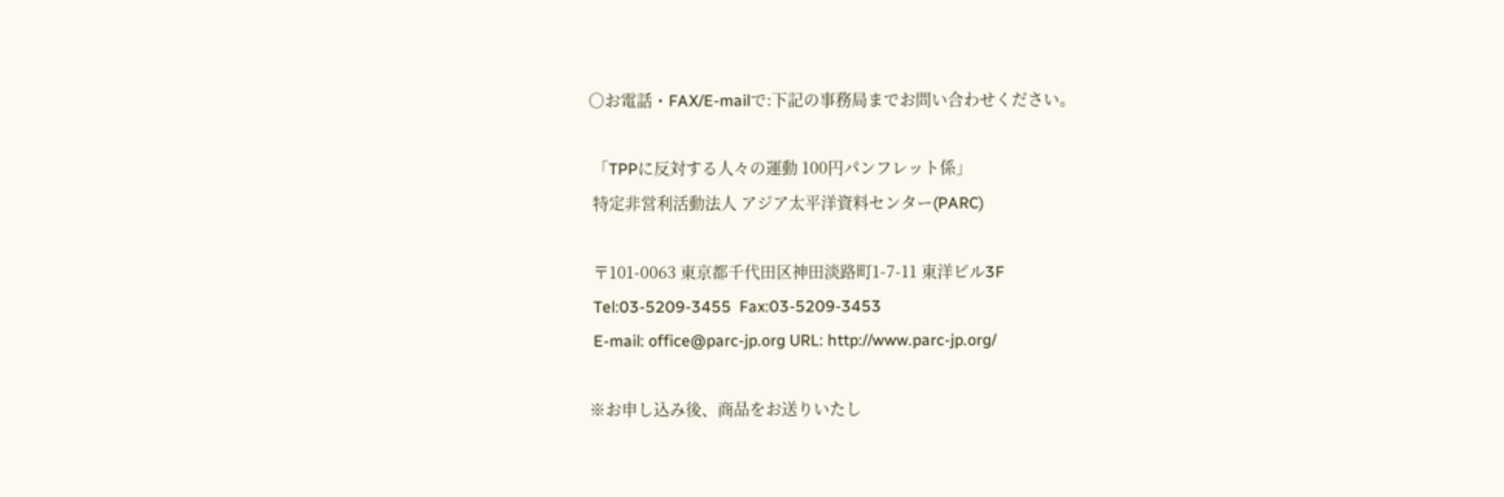○お電話・FAX/E-mailで:下記の事務局までお問い合わせください。

 「TPPに反対する人々の運動 100円パンフレット係」
 特定非営利活動法人 アジア太平洋資料センター(PARC)

 〒101-0063 東京都千代田区神田淡路町1-7-11 東洋ビル3F
 Tel:03-5209-3455  Fax:03-5209-3453
 E-mail: office@parc-jp.org URL: http://www.parc-jp.org/

※お申し込み後、商品をお送りいたし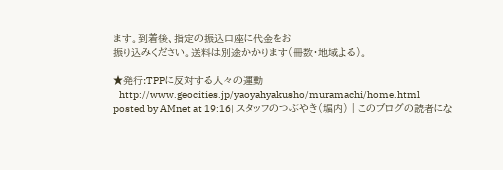ます。到着後、指定の振込口座に代金をお
振り込みください。送料は別途かかります(冊数・地域よる)。

★発行:TPPに反対する人々の運動
   http://www.geocities.jp/yaoyahyakusho/muramachi/home.html
posted by AMnet at 19:16| スタッフのつぶやき(堀内) | このブログの読者にな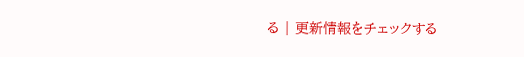る | 更新情報をチェックする